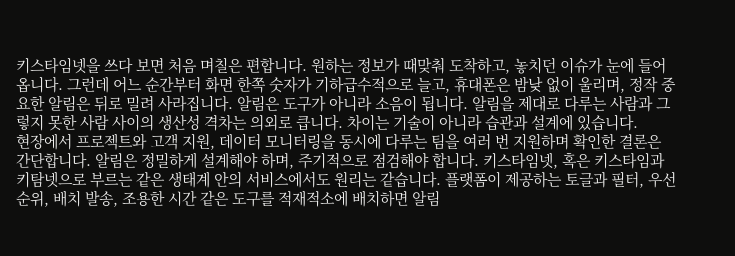키스타임넷을 쓰다 보면 처음 며칠은 편합니다. 원하는 정보가 때맞춰 도착하고, 놓치던 이슈가 눈에 들어옵니다. 그런데 어느 순간부터 화면 한쪽 숫자가 기하급수적으로 늘고, 휴대폰은 밤낮 없이 울리며, 정작 중요한 알림은 뒤로 밀려 사라집니다. 알림은 도구가 아니라 소음이 됩니다. 알림을 제대로 다루는 사람과 그렇지 못한 사람 사이의 생산성 격차는 의외로 큽니다. 차이는 기술이 아니라 습관과 설계에 있습니다.
현장에서 프로젝트와 고객 지원, 데이터 모니터링을 동시에 다루는 팀을 여러 번 지원하며 확인한 결론은 간단합니다. 알림은 정밀하게 설계해야 하며, 주기적으로 점검해야 합니다. 키스타임넷, 혹은 키스타임과 키탐넷으로 부르는 같은 생태계 안의 서비스에서도 원리는 같습니다. 플랫폼이 제공하는 토글과 필터, 우선순위, 배치 발송, 조용한 시간 같은 도구를 적재적소에 배치하면 알림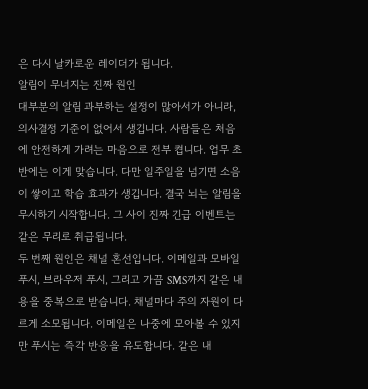은 다시 날카로운 레이더가 됩니다.
알림이 무너지는 진짜 원인
대부분의 알림 과부하는 설정이 많아서가 아니라, 의사결정 기준이 없어서 생깁니다. 사람들은 처음에 안전하게 가려는 마음으로 전부 켭니다. 업무 초반에는 이게 맞습니다. 다만 일주일을 넘기면 소음이 쌓이고 학습 효과가 생깁니다. 결국 뇌는 알림을 무시하기 시작합니다. 그 사이 진짜 긴급 이벤트는 같은 무리로 취급됩니다.
두 번째 원인은 채널 혼선입니다. 이메일과 모바일 푸시, 브라우저 푸시, 그리고 가끔 SMS까지 같은 내용을 중복으로 받습니다. 채널마다 주의 자원이 다르게 소모됩니다. 이메일은 나중에 모아볼 수 있지만 푸시는 즉각 반응을 유도합니다. 같은 내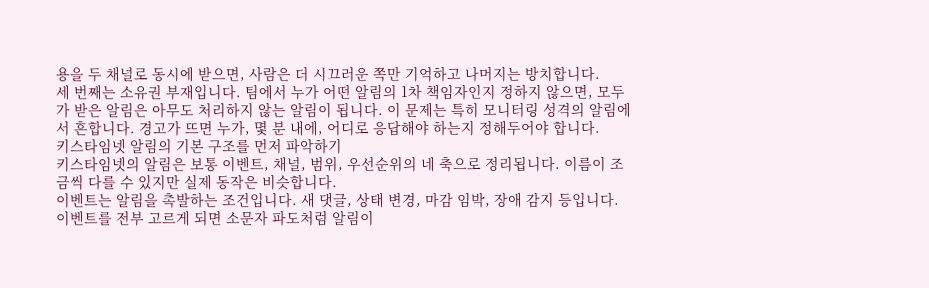용을 두 채널로 동시에 받으면, 사람은 더 시끄러운 쪽만 기억하고 나머지는 방치합니다.
세 번째는 소유권 부재입니다. 팀에서 누가 어떤 알림의 1차 책임자인지 정하지 않으면, 모두가 받은 알림은 아무도 처리하지 않는 알림이 됩니다. 이 문제는 특히 모니터링 성격의 알림에서 흔합니다. 경고가 뜨면 누가, 몇 분 내에, 어디로 응답해야 하는지 정해두어야 합니다.
키스타임넷 알림의 기본 구조를 먼저 파악하기
키스타임넷의 알림은 보통 이벤트, 채널, 범위, 우선순위의 네 축으로 정리됩니다. 이름이 조금씩 다를 수 있지만 실제 동작은 비슷합니다.
이벤트는 알림을 촉발하는 조건입니다. 새 댓글, 상태 변경, 마감 임박, 장애 감지 등입니다. 이벤트를 전부 고르게 되면 소문자 파도처럼 알림이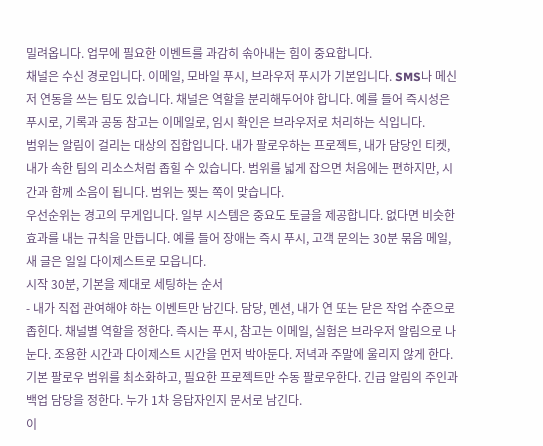밀려옵니다. 업무에 필요한 이벤트를 과감히 솎아내는 힘이 중요합니다.
채널은 수신 경로입니다. 이메일, 모바일 푸시, 브라우저 푸시가 기본입니다. SMS나 메신저 연동을 쓰는 팀도 있습니다. 채널은 역할을 분리해두어야 합니다. 예를 들어 즉시성은 푸시로, 기록과 공동 참고는 이메일로, 임시 확인은 브라우저로 처리하는 식입니다.
범위는 알림이 걸리는 대상의 집합입니다. 내가 팔로우하는 프로젝트, 내가 담당인 티켓, 내가 속한 팀의 리소스처럼 좁힐 수 있습니다. 범위를 넓게 잡으면 처음에는 편하지만, 시간과 함께 소음이 됩니다. 범위는 찢는 쪽이 맞습니다.
우선순위는 경고의 무게입니다. 일부 시스템은 중요도 토글을 제공합니다. 없다면 비슷한 효과를 내는 규칙을 만듭니다. 예를 들어 장애는 즉시 푸시, 고객 문의는 30분 묶음 메일, 새 글은 일일 다이제스트로 모읍니다.
시작 30분, 기본을 제대로 세팅하는 순서
- 내가 직접 관여해야 하는 이벤트만 남긴다. 담당, 멘션, 내가 연 또는 닫은 작업 수준으로 좁힌다. 채널별 역할을 정한다. 즉시는 푸시, 참고는 이메일, 실험은 브라우저 알림으로 나눈다. 조용한 시간과 다이제스트 시간을 먼저 박아둔다. 저녁과 주말에 울리지 않게 한다. 기본 팔로우 범위를 최소화하고, 필요한 프로젝트만 수동 팔로우한다. 긴급 알림의 주인과 백업 담당을 정한다. 누가 1차 응답자인지 문서로 남긴다.
이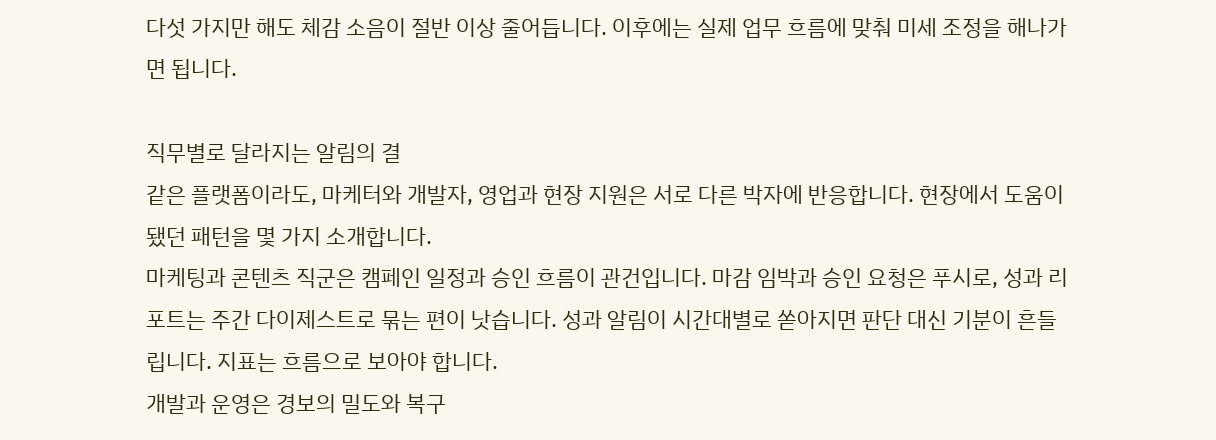다섯 가지만 해도 체감 소음이 절반 이상 줄어듭니다. 이후에는 실제 업무 흐름에 맞춰 미세 조정을 해나가면 됩니다.

직무별로 달라지는 알림의 결
같은 플랫폼이라도, 마케터와 개발자, 영업과 현장 지원은 서로 다른 박자에 반응합니다. 현장에서 도움이 됐던 패턴을 몇 가지 소개합니다.
마케팅과 콘텐츠 직군은 캠페인 일정과 승인 흐름이 관건입니다. 마감 임박과 승인 요청은 푸시로, 성과 리포트는 주간 다이제스트로 묶는 편이 낫습니다. 성과 알림이 시간대별로 쏟아지면 판단 대신 기분이 흔들립니다. 지표는 흐름으로 보아야 합니다.
개발과 운영은 경보의 밀도와 복구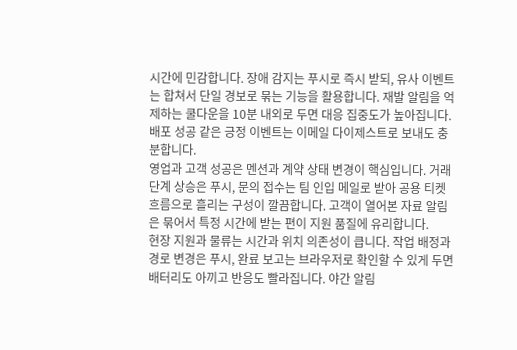시간에 민감합니다. 장애 감지는 푸시로 즉시 받되, 유사 이벤트는 합쳐서 단일 경보로 묶는 기능을 활용합니다. 재발 알림을 억제하는 쿨다운을 10분 내외로 두면 대응 집중도가 높아집니다. 배포 성공 같은 긍정 이벤트는 이메일 다이제스트로 보내도 충분합니다.
영업과 고객 성공은 멘션과 계약 상태 변경이 핵심입니다. 거래 단계 상승은 푸시, 문의 접수는 팀 인입 메일로 받아 공용 티켓 흐름으로 흘리는 구성이 깔끔합니다. 고객이 열어본 자료 알림은 묶어서 특정 시간에 받는 편이 지원 품질에 유리합니다.
현장 지원과 물류는 시간과 위치 의존성이 큽니다. 작업 배정과 경로 변경은 푸시, 완료 보고는 브라우저로 확인할 수 있게 두면 배터리도 아끼고 반응도 빨라집니다. 야간 알림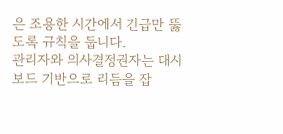은 조용한 시간에서 긴급만 뚫도록 규칙을 둡니다.
관리자와 의사결정권자는 대시보드 기반으로 리듬을 잡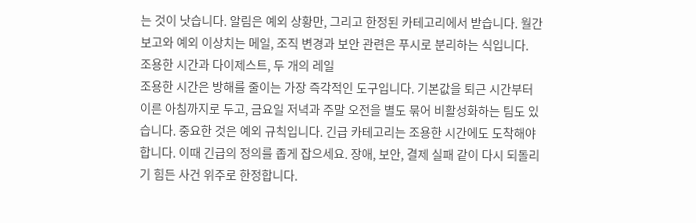는 것이 낫습니다. 알림은 예외 상황만, 그리고 한정된 카테고리에서 받습니다. 월간 보고와 예외 이상치는 메일, 조직 변경과 보안 관련은 푸시로 분리하는 식입니다.
조용한 시간과 다이제스트, 두 개의 레일
조용한 시간은 방해를 줄이는 가장 즉각적인 도구입니다. 기본값을 퇴근 시간부터 이른 아침까지로 두고, 금요일 저녁과 주말 오전을 별도 묶어 비활성화하는 팀도 있습니다. 중요한 것은 예외 규칙입니다. 긴급 카테고리는 조용한 시간에도 도착해야 합니다. 이때 긴급의 정의를 좁게 잡으세요. 장애, 보안, 결제 실패 같이 다시 되돌리기 힘든 사건 위주로 한정합니다.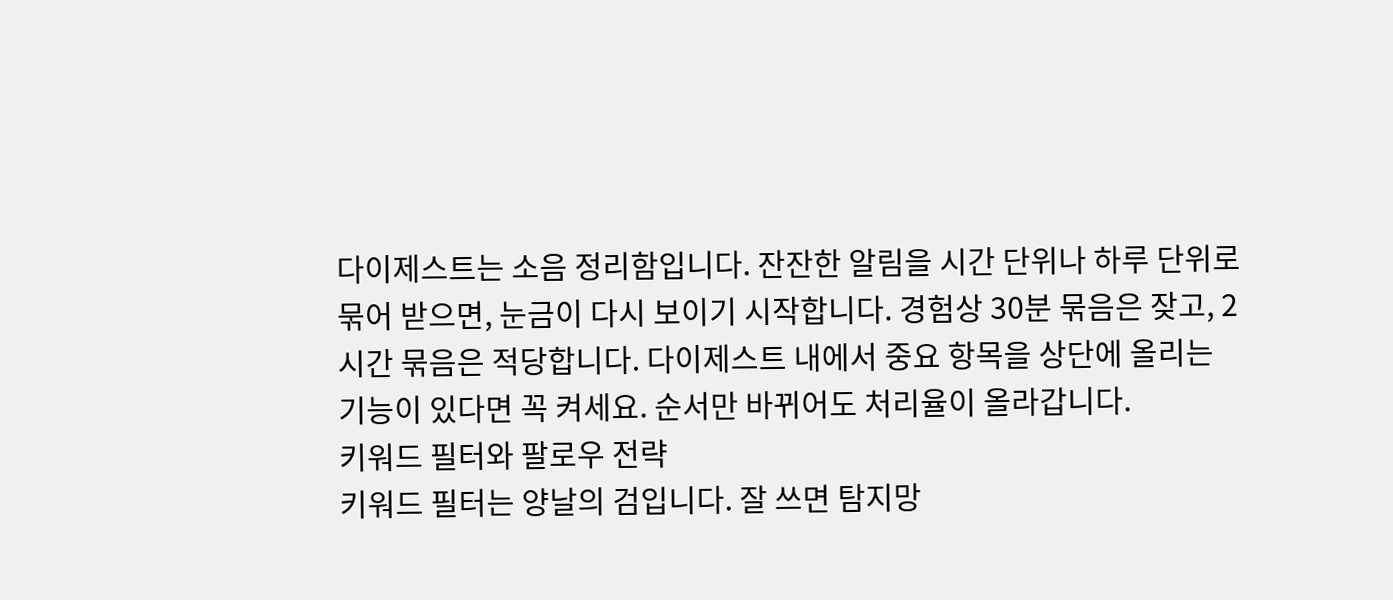다이제스트는 소음 정리함입니다. 잔잔한 알림을 시간 단위나 하루 단위로 묶어 받으면, 눈금이 다시 보이기 시작합니다. 경험상 30분 묶음은 잦고, 2시간 묶음은 적당합니다. 다이제스트 내에서 중요 항목을 상단에 올리는 기능이 있다면 꼭 켜세요. 순서만 바뀌어도 처리율이 올라갑니다.
키워드 필터와 팔로우 전략
키워드 필터는 양날의 검입니다. 잘 쓰면 탐지망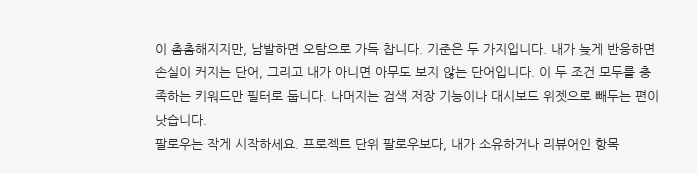이 촘촘해지지만, 남발하면 오탐으로 가득 찹니다. 기준은 두 가지입니다. 내가 늦게 반응하면 손실이 커지는 단어, 그리고 내가 아니면 아무도 보지 않는 단어입니다. 이 두 조건 모두를 충족하는 키워드만 필터로 둡니다. 나머지는 검색 저장 기능이나 대시보드 위젯으로 빼두는 편이 낫습니다.
팔로우는 작게 시작하세요. 프로젝트 단위 팔로우보다, 내가 소유하거나 리뷰어인 항목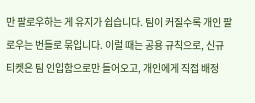만 팔로우하는 게 유지가 쉽습니다. 팀이 커질수록 개인 팔로우는 번들로 묶입니다. 이럴 때는 공용 규칙으로, 신규 티켓은 팀 인입함으로만 들어오고, 개인에게 직접 배정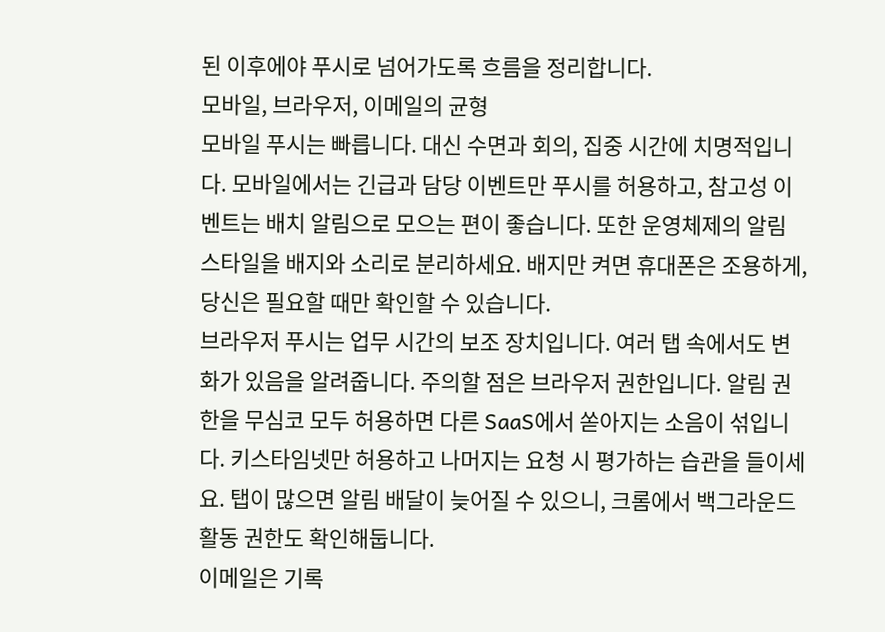된 이후에야 푸시로 넘어가도록 흐름을 정리합니다.
모바일, 브라우저, 이메일의 균형
모바일 푸시는 빠릅니다. 대신 수면과 회의, 집중 시간에 치명적입니다. 모바일에서는 긴급과 담당 이벤트만 푸시를 허용하고, 참고성 이벤트는 배치 알림으로 모으는 편이 좋습니다. 또한 운영체제의 알림 스타일을 배지와 소리로 분리하세요. 배지만 켜면 휴대폰은 조용하게, 당신은 필요할 때만 확인할 수 있습니다.
브라우저 푸시는 업무 시간의 보조 장치입니다. 여러 탭 속에서도 변화가 있음을 알려줍니다. 주의할 점은 브라우저 권한입니다. 알림 권한을 무심코 모두 허용하면 다른 SaaS에서 쏟아지는 소음이 섞입니다. 키스타임넷만 허용하고 나머지는 요청 시 평가하는 습관을 들이세요. 탭이 많으면 알림 배달이 늦어질 수 있으니, 크롬에서 백그라운드 활동 권한도 확인해둡니다.
이메일은 기록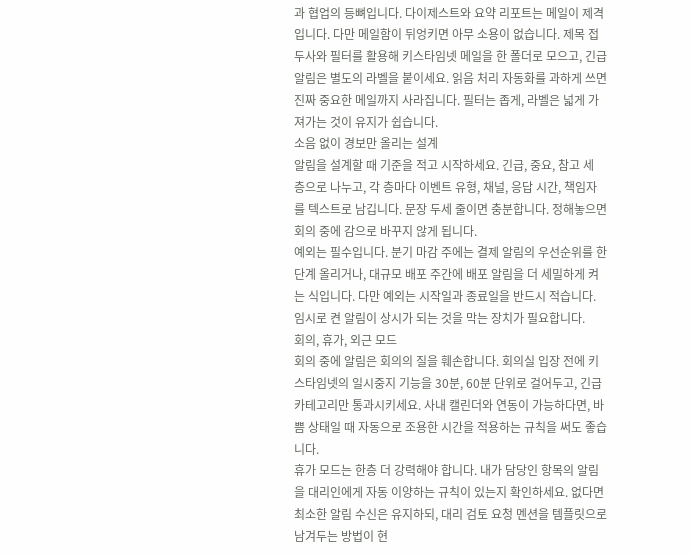과 협업의 등뼈입니다. 다이제스트와 요약 리포트는 메일이 제격입니다. 다만 메일함이 뒤엉키면 아무 소용이 없습니다. 제목 접두사와 필터를 활용해 키스타임넷 메일을 한 폴더로 모으고, 긴급 알림은 별도의 라벨을 붙이세요. 읽음 처리 자동화를 과하게 쓰면 진짜 중요한 메일까지 사라집니다. 필터는 좁게, 라벨은 넓게 가져가는 것이 유지가 쉽습니다.
소음 없이 경보만 올리는 설계
알림을 설계할 때 기준을 적고 시작하세요. 긴급, 중요, 참고 세 층으로 나누고, 각 층마다 이벤트 유형, 채널, 응답 시간, 책임자를 텍스트로 남깁니다. 문장 두세 줄이면 충분합니다. 정해놓으면 회의 중에 감으로 바꾸지 않게 됩니다.
예외는 필수입니다. 분기 마감 주에는 결제 알림의 우선순위를 한 단계 올리거나, 대규모 배포 주간에 배포 알림을 더 세밀하게 켜는 식입니다. 다만 예외는 시작일과 종료일을 반드시 적습니다. 임시로 켠 알림이 상시가 되는 것을 막는 장치가 필요합니다.
회의, 휴가, 외근 모드
회의 중에 알림은 회의의 질을 훼손합니다. 회의실 입장 전에 키스타임넷의 일시중지 기능을 30분, 60분 단위로 걸어두고, 긴급 카테고리만 통과시키세요. 사내 캘린더와 연동이 가능하다면, 바쁨 상태일 때 자동으로 조용한 시간을 적용하는 규칙을 써도 좋습니다.
휴가 모드는 한층 더 강력해야 합니다. 내가 담당인 항목의 알림을 대리인에게 자동 이양하는 규칙이 있는지 확인하세요. 없다면 최소한 알림 수신은 유지하되, 대리 검토 요청 멘션을 템플릿으로 남겨두는 방법이 현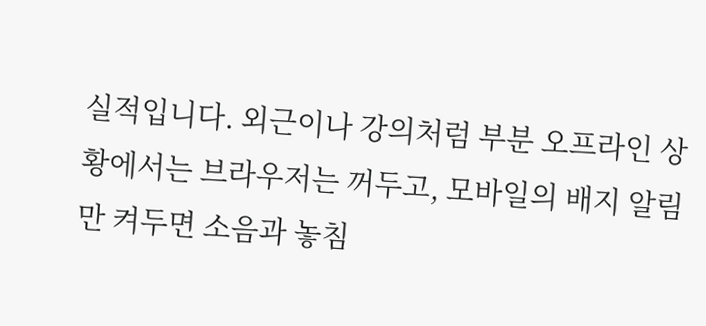실적입니다. 외근이나 강의처럼 부분 오프라인 상황에서는 브라우저는 꺼두고, 모바일의 배지 알림만 켜두면 소음과 놓침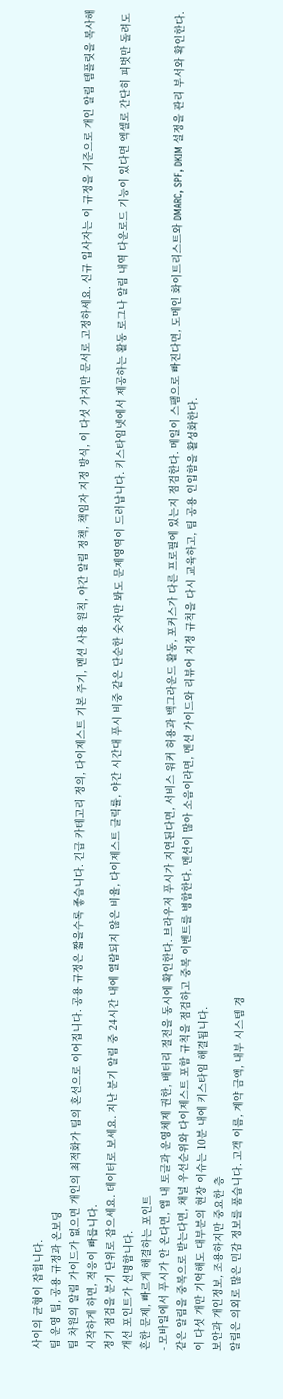사이의 균형이 잡힙니다.
팀 운영 팁, 공용 규정과 온보딩
팀 차원의 알림 가이드가 없으면 개인의 최적화가 팀의 혼선으로 이어집니다. 공용 규정은 짧을수록 좋습니다. 긴급 카테고리 정의, 다이제스트 기본 주기, 멘션 사용 원칙, 야간 알림 정책, 책임자 지정 방식, 이 다섯 가지만 문서로 고정하세요. 신규 입사자는 이 규정을 기준으로 개인 알림 템플릿을 복사해 시작하게 하면, 적응이 빠릅니다.
정기 점검을 분기 단위로 잡으세요. 데이터로 보세요. 지난 분기 알림 중 24시간 내에 열람되지 않은 비율, 다이제스트 클릭률, 야간 시간대 푸시 비중 같은 단순한 숫자만 봐도 문제영역이 드러납니다. 키스타임넷에서 제공하는 활동 로그나 알림 내역 다운로드 기능이 있다면 엑셀로 간단히 피벗만 돌려도 개선 포인트가 선명합니다.
흔한 문제, 빠르게 해결하는 포인트
- 모바일에서 푸시가 안 온다면, 앱 내 토글과 운영체제 권한, 배터리 절전을 동시에 확인한다. 브라우저 푸시가 지연된다면, 서비스 워커 허용과 백그라운드 활동, 포커스가 다른 프로필에 있는지 점검한다. 메일이 스팸으로 빠진다면, 도메인 화이트리스트와 DMARC, SPF, DKIM 설정을 관리 부서와 확인한다. 같은 알림을 중복으로 받는다면, 채널 우선순위와 다이제스트 포함 규칙을 점검하고 중복 이벤트를 병합한다. 멘션이 많아 소음이라면, 멘션 가이드와 리뷰어 지정 규칙을 다시 교육하고, 팀 공용 인입함을 활성화한다.
이 다섯 개만 기억해도 대부분의 현장 이슈는 10분 내에 키스타임 해결됩니다.
보안과 개인정보, 조용하지만 중요한 층
알림은 의외로 많은 민감 정보를 품습니다. 고객 이름, 계약 금액, 내부 시스템 경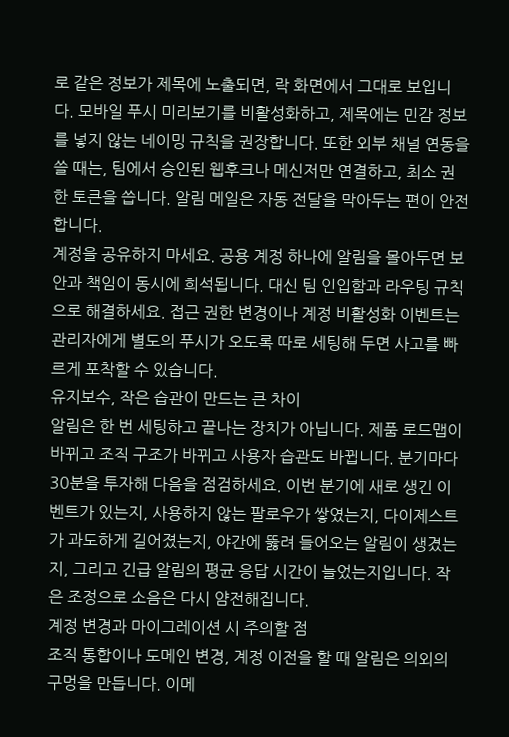로 같은 정보가 제목에 노출되면, 락 화면에서 그대로 보입니다. 모바일 푸시 미리보기를 비활성화하고, 제목에는 민감 정보를 넣지 않는 네이밍 규칙을 권장합니다. 또한 외부 채널 연동을 쓸 때는, 팀에서 승인된 웹후크나 메신저만 연결하고, 최소 권한 토큰을 씁니다. 알림 메일은 자동 전달을 막아두는 편이 안전합니다.
계정을 공유하지 마세요. 공용 계정 하나에 알림을 몰아두면 보안과 책임이 동시에 희석됩니다. 대신 팀 인입함과 라우팅 규칙으로 해결하세요. 접근 권한 변경이나 계정 비활성화 이벤트는 관리자에게 별도의 푸시가 오도록 따로 세팅해 두면 사고를 빠르게 포착할 수 있습니다.
유지보수, 작은 습관이 만드는 큰 차이
알림은 한 번 세팅하고 끝나는 장치가 아닙니다. 제품 로드맵이 바뀌고 조직 구조가 바뀌고 사용자 습관도 바뀝니다. 분기마다 30분을 투자해 다음을 점검하세요. 이번 분기에 새로 생긴 이벤트가 있는지, 사용하지 않는 팔로우가 쌓였는지, 다이제스트가 과도하게 길어졌는지, 야간에 뚫려 들어오는 알림이 생겼는지, 그리고 긴급 알림의 평균 응답 시간이 늘었는지입니다. 작은 조정으로 소음은 다시 얌전해집니다.
계정 변경과 마이그레이션 시 주의할 점
조직 통합이나 도메인 변경, 계정 이전을 할 때 알림은 의외의 구멍을 만듭니다. 이메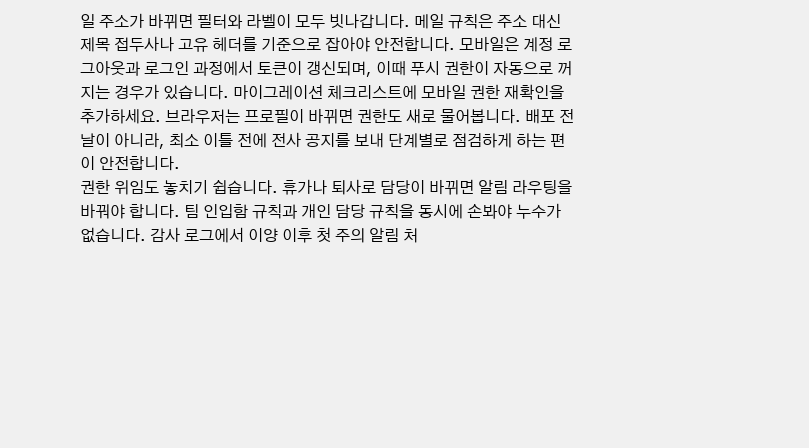일 주소가 바뀌면 필터와 라벨이 모두 빗나갑니다. 메일 규칙은 주소 대신 제목 접두사나 고유 헤더를 기준으로 잡아야 안전합니다. 모바일은 계정 로그아웃과 로그인 과정에서 토큰이 갱신되며, 이때 푸시 권한이 자동으로 꺼지는 경우가 있습니다. 마이그레이션 체크리스트에 모바일 권한 재확인을 추가하세요. 브라우저는 프로필이 바뀌면 권한도 새로 물어봅니다. 배포 전날이 아니라, 최소 이틀 전에 전사 공지를 보내 단계별로 점검하게 하는 편이 안전합니다.
권한 위임도 놓치기 쉽습니다. 휴가나 퇴사로 담당이 바뀌면 알림 라우팅을 바꿔야 합니다. 팀 인입함 규칙과 개인 담당 규칙을 동시에 손봐야 누수가 없습니다. 감사 로그에서 이양 이후 첫 주의 알림 처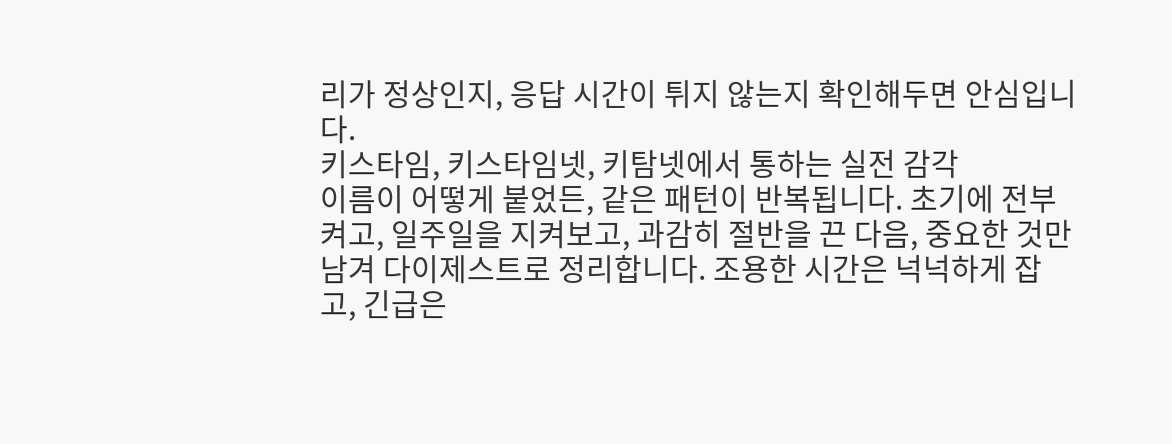리가 정상인지, 응답 시간이 튀지 않는지 확인해두면 안심입니다.
키스타임, 키스타임넷, 키탐넷에서 통하는 실전 감각
이름이 어떻게 붙었든, 같은 패턴이 반복됩니다. 초기에 전부 켜고, 일주일을 지켜보고, 과감히 절반을 끈 다음, 중요한 것만 남겨 다이제스트로 정리합니다. 조용한 시간은 넉넉하게 잡고, 긴급은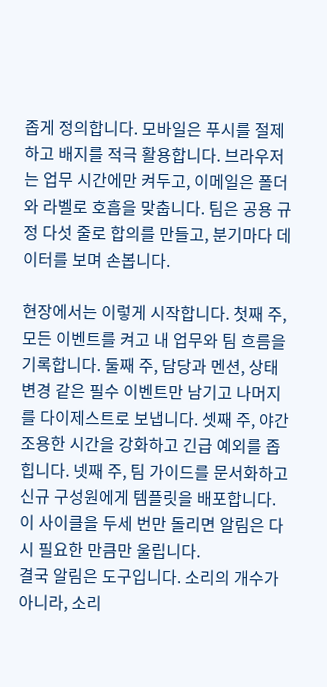좁게 정의합니다. 모바일은 푸시를 절제하고 배지를 적극 활용합니다. 브라우저는 업무 시간에만 켜두고, 이메일은 폴더와 라벨로 호흡을 맞춥니다. 팀은 공용 규정 다섯 줄로 합의를 만들고, 분기마다 데이터를 보며 손봅니다.

현장에서는 이렇게 시작합니다. 첫째 주, 모든 이벤트를 켜고 내 업무와 팀 흐름을 기록합니다. 둘째 주, 담당과 멘션, 상태 변경 같은 필수 이벤트만 남기고 나머지를 다이제스트로 보냅니다. 셋째 주, 야간 조용한 시간을 강화하고 긴급 예외를 좁힙니다. 넷째 주, 팀 가이드를 문서화하고 신규 구성원에게 템플릿을 배포합니다. 이 사이클을 두세 번만 돌리면 알림은 다시 필요한 만큼만 울립니다.
결국 알림은 도구입니다. 소리의 개수가 아니라, 소리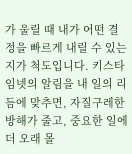가 울릴 때 내가 어떤 결정을 빠르게 내릴 수 있는지가 척도입니다. 키스타임넷의 알림을 내 일의 리듬에 맞추면, 자질구레한 방해가 줄고, 중요한 일에 더 오래 몰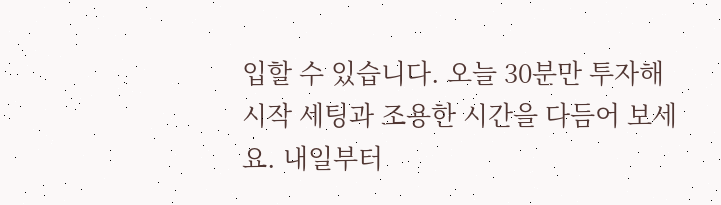입할 수 있습니다. 오늘 30분만 투자해 시작 세팅과 조용한 시간을 다듬어 보세요. 내일부터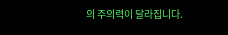의 주의력이 달라집니다.